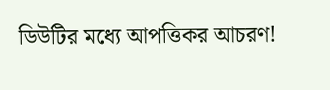ডিউটির মধ্যে আপত্তিকর আচরণ!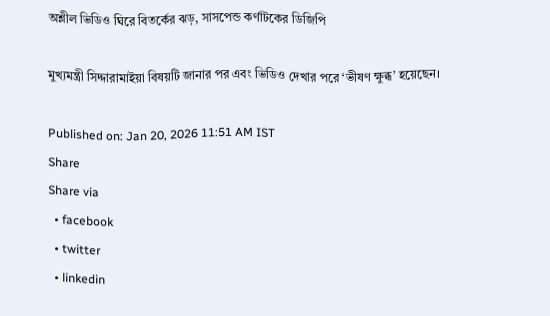অশ্লীল ভিডিও ঘিরে বিতর্কের ঝড়, সাসপেন্ড কর্ণাটকের ডিজিপি

মুখ্যমন্ত্রী সিদ্দারামাইয়া বিষয়টি জানার পর এবং ভিডিও দেখার পরে ‘ভীষণ ক্ষুব্ধ’ হয়েছেন।

Published on: Jan 20, 2026 11:51 AM IST
Share
Share via
  • facebook
  • twitter
  • linkedin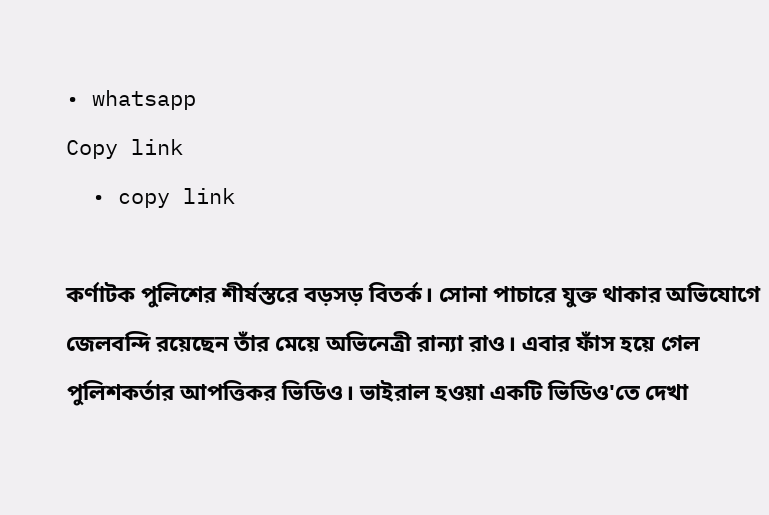• whatsapp
Copy link
  • copy link

কর্ণাটক পুলিশের শীর্ষস্তরে বড়সড় বিতর্ক। সোনা পাচারে যুক্ত থাকার অভিযোগে জেলবন্দি রয়েছেন তাঁর মেয়ে অভিনেত্রী রান্যা রাও। এবার ফাঁস হয়ে গেল পুলিশকর্তার আপত্তিকর ভিডিও। ভাইরাল হওয়া একটি ভিডিও'তে দেখা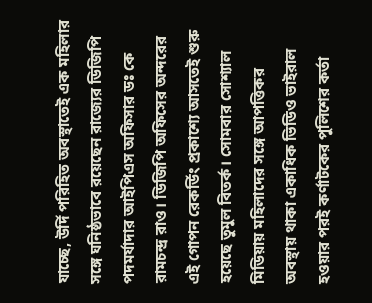যাচ্ছে, উর্দি পরিহিত অবস্থাতেই এক মহিলার সঙ্গে ঘনিষ্ঠভাবে রয়েছেন রাজ্যের ডিজিপি পদমর্যাদার আইপিএস অফিসার ডঃ কে রামচন্দ্র রাও। ডিজিপি অফিসের অন্দরের এই গোপন রেকর্ডিং প্রকাশ্যে আসতেই শুরু হয়েছে তুমুল বিতর্ক। সোমবার সোশ্যাল মিডিয়ায় মহিলাদের সঙ্গে আপত্তিকর অবস্থায় থাকা একাধিক ভিডিও ভাইরাল হওয়ার পরই কর্ণাটকের পুলিশের কর্তা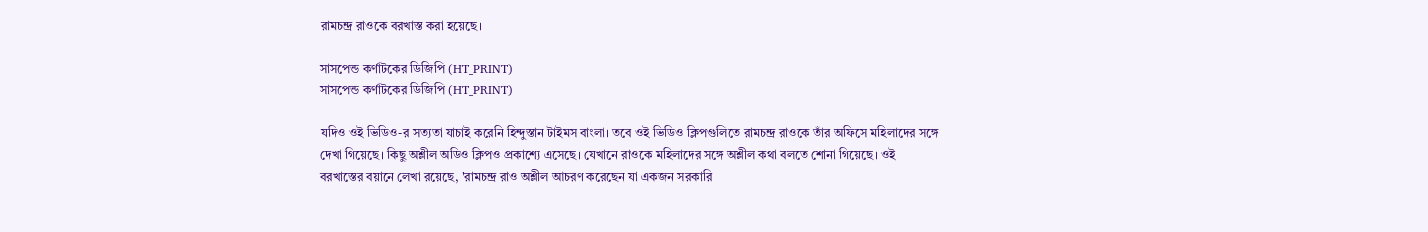রামচন্দ্র রাওকে বরখাস্ত করা হয়েছে।

সাসপেন্ড কর্ণাটকের ডিজিপি (HT_PRINT)
সাসপেন্ড কর্ণাটকের ডিজিপি (HT_PRINT)

যদিও ওই ভিডিও-র সত্যতা যাচাই করেনি হিন্দুস্তান টাইমস বাংলা। তবে ওই ভিডিও ক্লিপগুলিতে রামচন্দ্র রাওকে তাঁর অফিসে মহিলাদের সঙ্গে দেখা গিয়েছে। কিছু অশ্লীল অডিও ক্লিপও প্রকাশ্যে এসেছে। যেখানে রাওকে মহিলাদের সঙ্গে অশ্লীল কথা বলতে শোনা গিয়েছে। ওই বরখাস্তের বয়ানে লেখা রয়েছে, 'রামচন্দ্র রাও অশ্লীল আচরণ করেছেন যা একজন সরকারি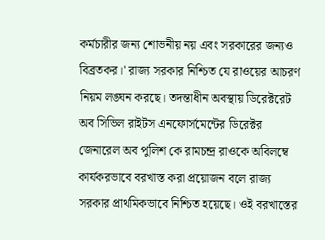কর্মচারীর জন্য শোভনীয় নয় এবং সরকারের জন্যও বিব্রতকর।' রাজ্য সরকার নিশ্চিত যে রাওয়ের আচরণ নিয়ম লঙ্ঘন করছে। তদন্তাধীন অবস্থায় ডিরেক্টরেট অব সিভিল রাইটস এনফোর্সমেন্টের ডিরেক্টর জেনারেল অব পুলিশ কে রামচন্দ্র রাওকে অবিলম্বে কার্যকরভাবে বরখাস্ত করা প্রয়োজন বলে রাজ্য সরকার প্রাথমিকভাবে নিশ্চিত হয়েছে। ওই বরখাস্তের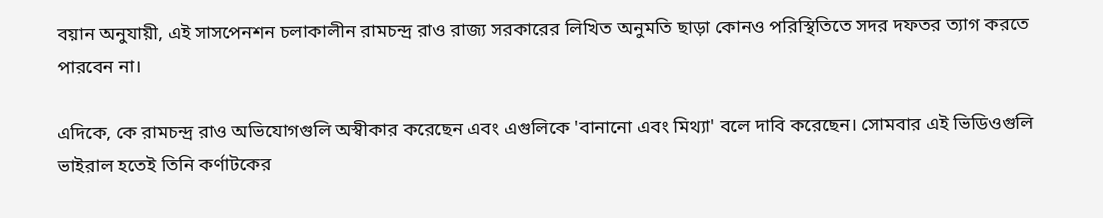বয়ান অনুযায়ী, এই সাসপেনশন চলাকালীন রামচন্দ্র রাও রাজ্য সরকারের লিখিত অনুমতি ছাড়া কোনও পরিস্থিতিতে সদর দফতর ত্যাগ করতে পারবেন না।

এদিকে, কে রামচন্দ্র রাও অভিযোগগুলি অস্বীকার করেছেন এবং এগুলিকে 'বানানো এবং মিথ্যা' বলে দাবি করেছেন। সোমবার এই ভিডিওগুলি ভাইরাল হতেই তিনি কর্ণাটকের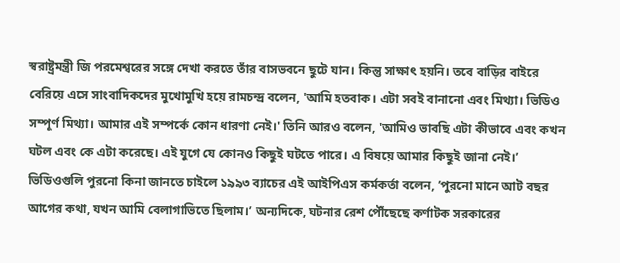স্বরাষ্ট্রমন্ত্রী জি পরমেশ্বরের সঙ্গে দেখা করতে তাঁর বাসভবনে ছুটে যান। কিন্তু সাক্ষাৎ হয়নি। তবে বাড়ির বাইরে বেরিয়ে এসে সাংবাদিকদের মুখোমুখি হয়ে রামচন্দ্র বলেন, 'আমি হতবাক। এটা সবই বানানো এবং মিথ্যা। ভিডিও সম্পূর্ণ মিথ্যা। আমার এই সম্পর্কে কোন ধারণা নেই।' তিনি আরও বলেন, 'আমিও ভাবছি এটা কীভাবে এবং কখন ঘটল এবং কে এটা করেছে। এই যুগে যে কোনও কিছুই ঘটতে পারে। এ বিষয়ে আমার কিছুই জানা নেই।’ ভিডিওগুলি পুরনো কিনা জানতে চাইলে ১৯৯৩ ব্যাচের এই আইপিএস কর্মকর্তা বলেন, ’পুরনো মানে আট বছর আগের কথা, যখন আমি বেলাগাভিতে ছিলাম।’ অন্যদিকে, ঘটনার রেশ পৌঁছেছে কর্ণাটক সরকারের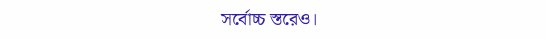সর্বোচ্চ স্তরেও।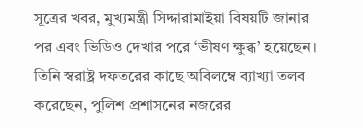সূত্রের খবর, মুখ্যমন্ত্রী সিদ্দারামাইয়া বিষয়টি জানার পর এবং ভিডিও দেখার পরে ‘ভীষণ ক্ষুব্ধ’ হয়েছেন। তিনি স্বরাষ্ট্র দফতরের কাছে অবিলম্বে ব্যাখ্যা তলব করেছেন, পুলিশ প্রশাসনের নজরের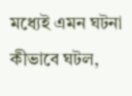মধ্যেই এমন ঘটনা কীভাবে ঘটল,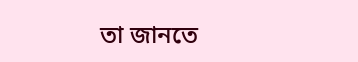তা জানতে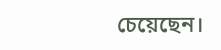চেয়েছেন।